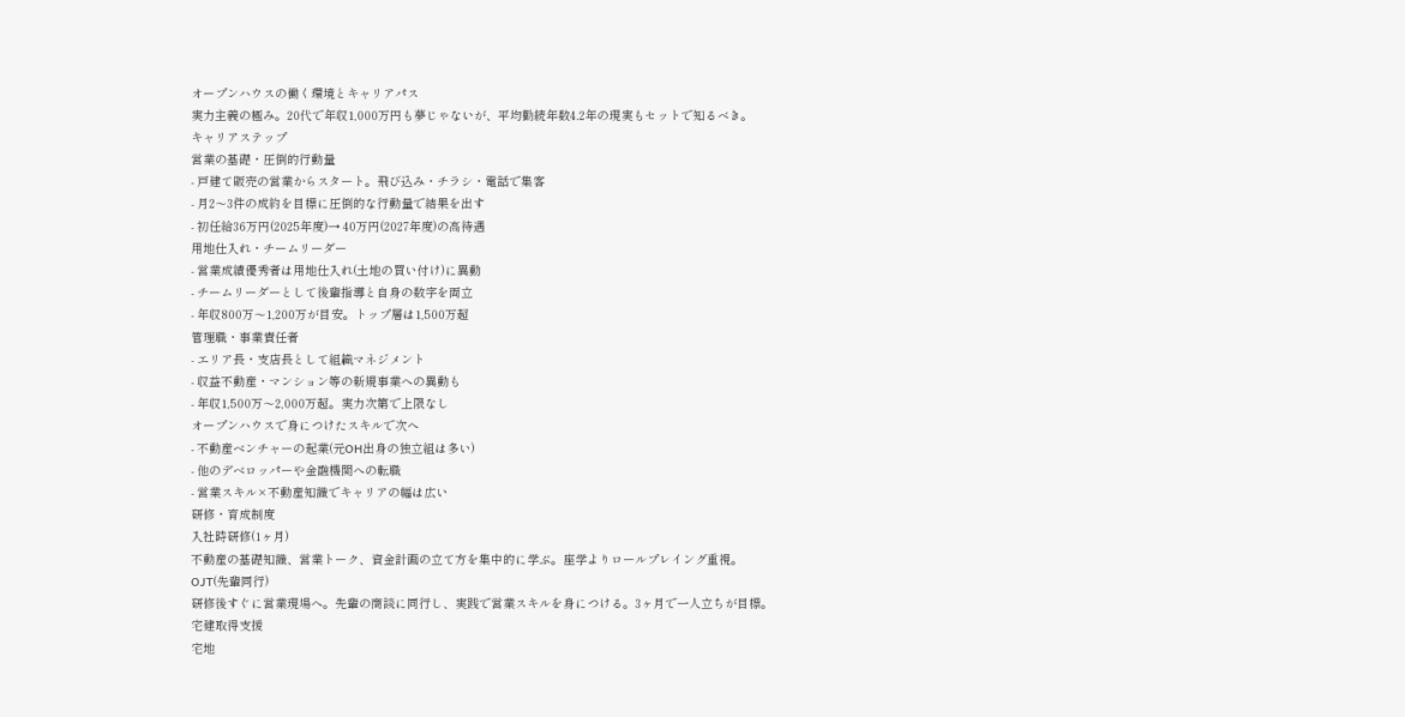オープンハウスの働く環境とキャリアパス
実力主義の極み。20代で年収1,000万円も夢じゃないが、平均勤続年数4.2年の現実もセットで知るべき。
キャリアステップ
営業の基礎・圧倒的行動量
- 戸建て販売の営業からスタート。飛び込み・チラシ・電話で集客
- 月2〜3件の成約を目標に圧倒的な行動量で結果を出す
- 初任給36万円(2025年度)→ 40万円(2027年度)の高待遇
用地仕入れ・チームリーダー
- 営業成績優秀者は用地仕入れ(土地の買い付け)に異動
- チームリーダーとして後輩指導と自身の数字を両立
- 年収800万〜1,200万が目安。トップ層は1,500万超
管理職・事業責任者
- エリア長・支店長として組織マネジメント
- 収益不動産・マンション等の新規事業への異動も
- 年収1,500万〜2,000万超。実力次第で上限なし
オープンハウスで身につけたスキルで次へ
- 不動産ベンチャーの起業(元OH出身の独立組は多い)
- 他のデベロッパーや金融機関への転職
- 営業スキル×不動産知識でキャリアの幅は広い
研修・育成制度
入社時研修(1ヶ月)
不動産の基礎知識、営業トーク、資金計画の立て方を集中的に学ぶ。座学よりロールプレイング重視。
OJT(先輩同行)
研修後すぐに営業現場へ。先輩の商談に同行し、実践で営業スキルを身につける。3ヶ月で一人立ちが目標。
宅建取得支援
宅地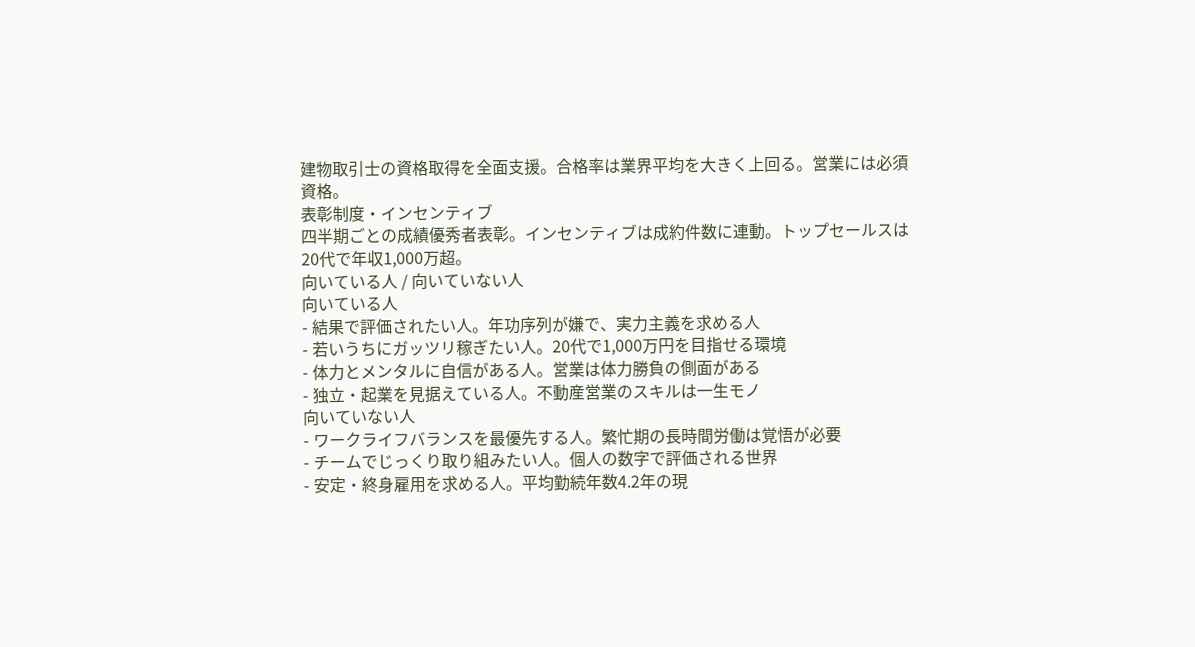建物取引士の資格取得を全面支援。合格率は業界平均を大きく上回る。営業には必須資格。
表彰制度・インセンティブ
四半期ごとの成績優秀者表彰。インセンティブは成約件数に連動。トップセールスは20代で年収1,000万超。
向いている人 / 向いていない人
向いている人
- 結果で評価されたい人。年功序列が嫌で、実力主義を求める人
- 若いうちにガッツリ稼ぎたい人。20代で1,000万円を目指せる環境
- 体力とメンタルに自信がある人。営業は体力勝負の側面がある
- 独立・起業を見据えている人。不動産営業のスキルは一生モノ
向いていない人
- ワークライフバランスを最優先する人。繁忙期の長時間労働は覚悟が必要
- チームでじっくり取り組みたい人。個人の数字で評価される世界
- 安定・終身雇用を求める人。平均勤続年数4.2年の現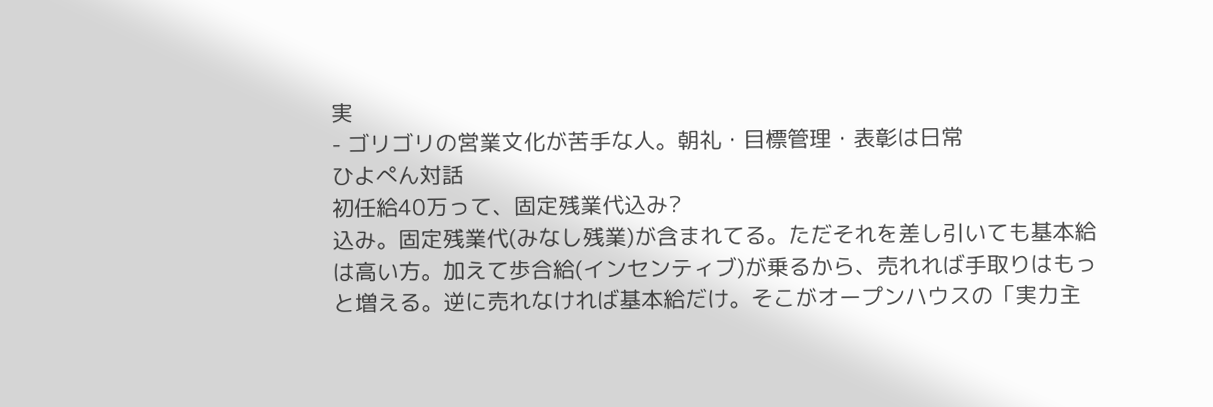実
- ゴリゴリの営業文化が苦手な人。朝礼・目標管理・表彰は日常
ひよぺん対話
初任給40万って、固定残業代込み?
込み。固定残業代(みなし残業)が含まれてる。ただそれを差し引いても基本給は高い方。加えて歩合給(インセンティブ)が乗るから、売れれば手取りはもっと増える。逆に売れなければ基本給だけ。そこがオープンハウスの「実力主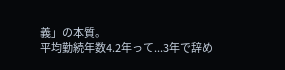義」の本質。
平均勤続年数4.2年って...3年で辞め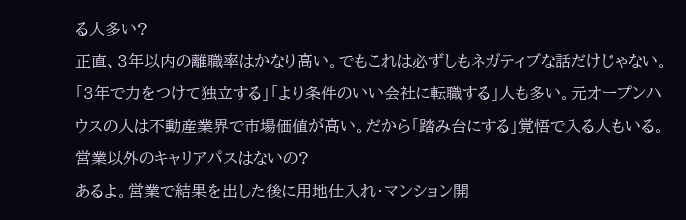る人多い?
正直、3年以内の離職率はかなり高い。でもこれは必ずしもネガティブな話だけじゃない。「3年で力をつけて独立する」「より条件のいい会社に転職する」人も多い。元オープンハウスの人は不動産業界で市場価値が高い。だから「踏み台にする」覚悟で入る人もいる。
営業以外のキャリアパスはないの?
あるよ。営業で結果を出した後に用地仕入れ・マンション開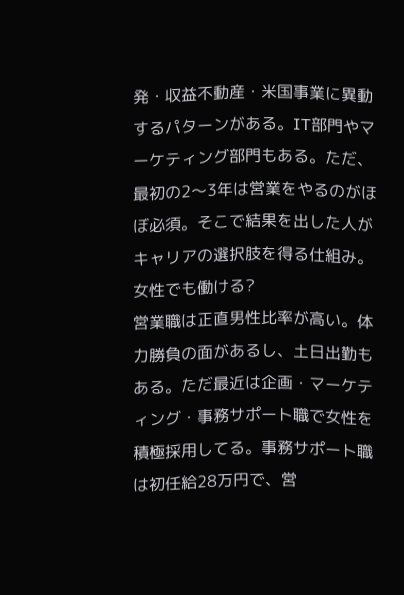発・収益不動産・米国事業に異動するパターンがある。IT部門やマーケティング部門もある。ただ、最初の2〜3年は営業をやるのがほぼ必須。そこで結果を出した人がキャリアの選択肢を得る仕組み。
女性でも働ける?
営業職は正直男性比率が高い。体力勝負の面があるし、土日出勤もある。ただ最近は企画・マーケティング・事務サポート職で女性を積極採用してる。事務サポート職は初任給28万円で、営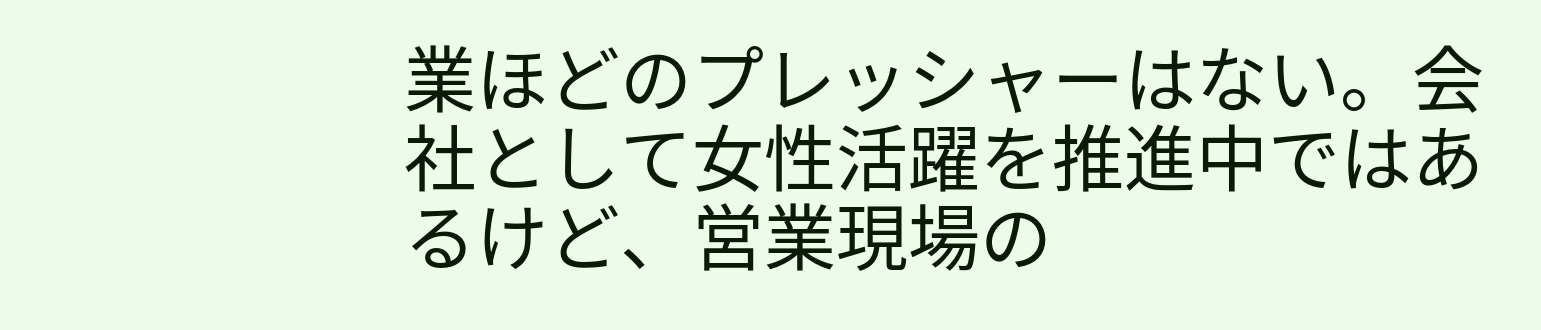業ほどのプレッシャーはない。会社として女性活躍を推進中ではあるけど、営業現場の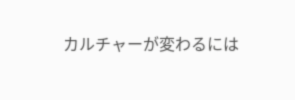カルチャーが変わるには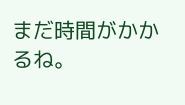まだ時間がかかるね。